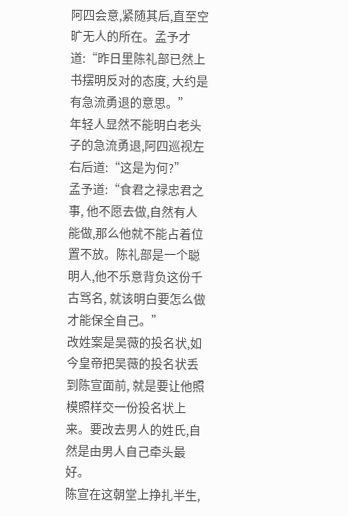阿四会意,紧随其后,直至空旷无人的所在。孟予才道:“昨日里陈礼部已然上书摆明反对的态度, 大约是有急流勇退的意思。”
年轻人显然不能明白老头子的急流勇退,阿四巡视左右后道:“这是为何?”
孟予道:“食君之禄忠君之事, 他不愿去做,自然有人能做,那么他就不能占着位置不放。陈礼部是一个聪明人,他不乐意背负这份千古骂名, 就该明白要怎么做才能保全自己。”
改姓案是吴薇的投名状,如今皇帝把吴薇的投名状丢到陈宣面前, 就是要让他照模照样交一份投名状上来。要改去男人的姓氏,自然是由男人自己牵头最好。
陈宣在这朝堂上挣扎半生,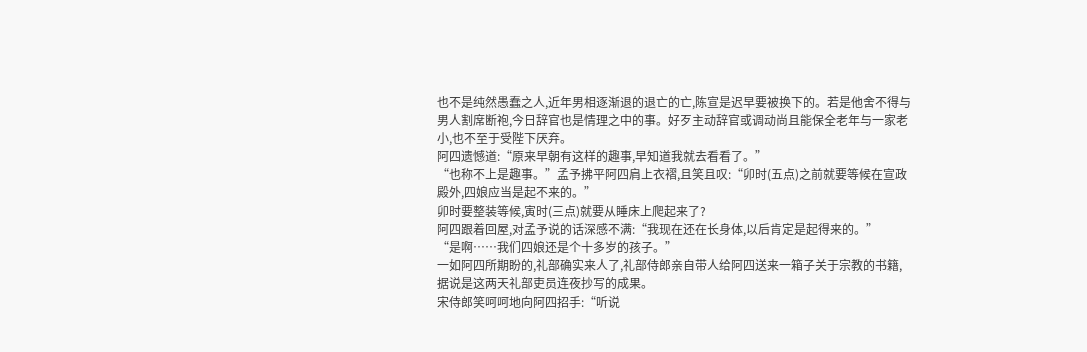也不是纯然愚蠢之人,近年男相逐渐退的退亡的亡,陈宣是迟早要被换下的。若是他舍不得与男人割席断袍,今日辞官也是情理之中的事。好歹主动辞官或调动尚且能保全老年与一家老小,也不至于受陛下厌弃。
阿四遗憾道:“原来早朝有这样的趣事,早知道我就去看看了。”
“也称不上是趣事。”孟予拂平阿四肩上衣褶,且笑且叹:“卯时(五点)之前就要等候在宣政殿外,四娘应当是起不来的。”
卯时要整装等候,寅时(三点)就要从睡床上爬起来了?
阿四跟着回屋,对孟予说的话深感不满:“我现在还在长身体,以后肯定是起得来的。”
“是啊……我们四娘还是个十多岁的孩子。”
一如阿四所期盼的,礼部确实来人了,礼部侍郎亲自带人给阿四送来一箱子关于宗教的书籍,据说是这两天礼部吏员连夜抄写的成果。
宋侍郎笑呵呵地向阿四招手:“听说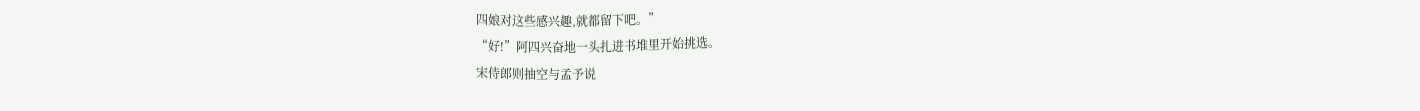四娘对这些感兴趣,就都留下吧。”
“好!”阿四兴奋地一头扎进书堆里开始挑选。
宋侍郎则抽空与孟予说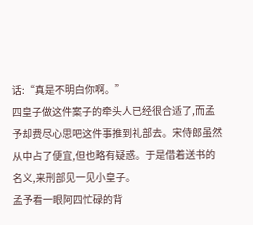话:“真是不明白你啊。”
四皇子做这件案子的牵头人已经很合适了,而孟予却费尽心思吧这件事推到礼部去。宋侍郎虽然从中占了便宜,但也略有疑惑。于是借着送书的名义,来刑部见一见小皇子。
孟予看一眼阿四忙碌的背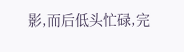影,而后低头忙碌,完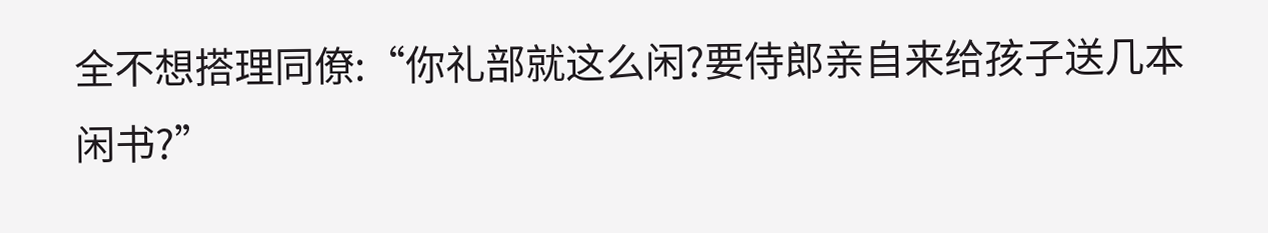全不想搭理同僚:“你礼部就这么闲?要侍郎亲自来给孩子送几本闲书?”